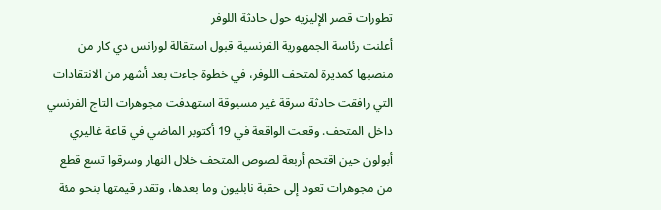تطورات قصر الإليزيه حول حادثة اللوفر
أعلنت رئاسة الجمهورية الفرنسية قبول استقالة لورانس دي كار من منصبها كمديرة لمتحف اللوفر، في خطوة جاءت بعد أشهر من الانتقادات التي رافقت حادثة سرقة غير مسبوقة استهدفت مجوهرات التاج الفرنسي داخل المتحف. وقعت الواقعة في 19 أكتوبر الماضي في قاعة غاليري أبولون حين اقتحم أربعة لصوص المتحف خلال النهار وسرقوا تسع قطع من مجوهرات تعود إلى حقبة نابليون وما بعدها، وتقدر قيمتها بنحو مئة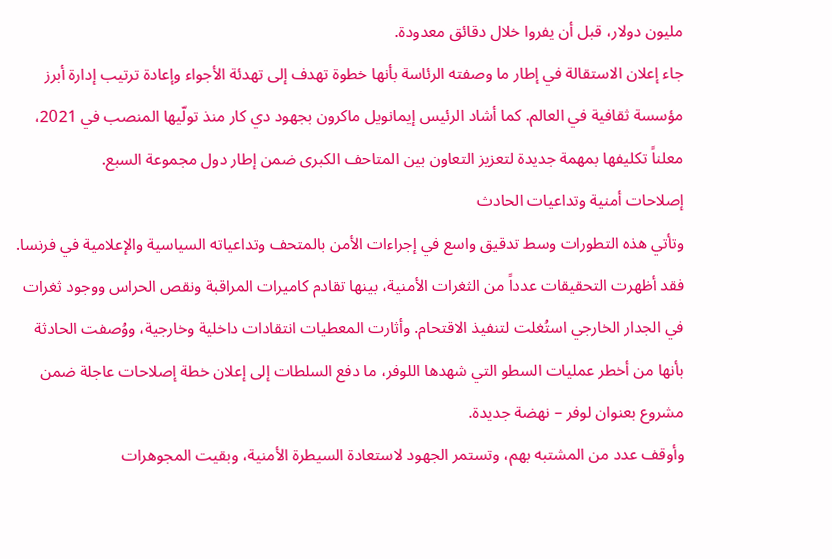مليون دولار، قبل أن يفروا خلال دقائق معدودة.
جاء إعلان الاستقالة في إطار ما وصفته الرئاسة بأنها خطوة تهدف إلى تهدئة الأجواء وإعادة ترتيب إدارة أبرز مؤسسة ثقافية في العالم. كما أشاد الرئيس إيمانويل ماكرون بجهود دي كار منذ تولّيها المنصب في 2021، معلناً تكليفها بمهمة جديدة لتعزيز التعاون بين المتاحف الكبرى ضمن إطار دول مجموعة السبع.
إصلاحات أمنية وتداعيات الحادث
وتأتي هذه التطورات وسط تدقيق واسع في إجراءات الأمن بالمتحف وتداعياته السياسية والإعلامية في فرنسا. فقد أظهرت التحقيقات عدداً من الثغرات الأمنية، بينها تقادم كاميرات المراقبة ونقص الحراس ووجود ثغرات في الجدار الخارجي استُغلت لتنفيذ الاقتحام. وأثارت المعطيات انتقادات داخلية وخارجية، ووُصفت الحادثة بأنها من أخطر عمليات السطو التي شهدها اللوفر، ما دفع السلطات إلى إعلان خطة إصلاحات عاجلة ضمن مشروع بعنوان لوفر – نهضة جديدة.
وأوقف عدد من المشتبه بهم، وتستمر الجهود لاستعادة السيطرة الأمنية، وبقيت المجوهرات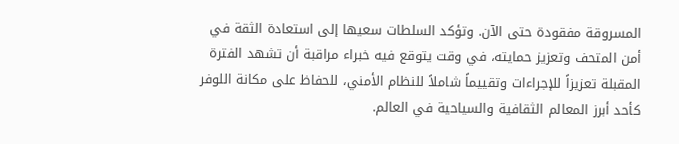المسروقة مفقودة حتى الآن. وتؤكد السلطات سعيها إلى استعادة الثقة في أمن المتحف وتعزيز حمايته، في وقت يتوقع فيه خبراء مراقبة أن تشهد الفترة المقبلة تعزيزاً للإجراءات وتقييماً شاملاً للنظام الأمني، للحفاظ على مكانة اللوفر كأحد أبرز المعالم الثقافية والسياحية في العالم.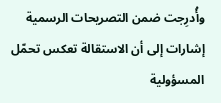وأُدرِجت ضمن التصريحات الرسمية إشارات إلى أن الاستقالة تعكس تحمّل المسؤولية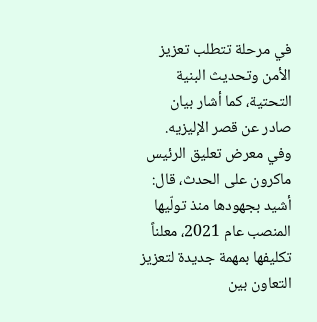في مرحلة تتطلب تعزيز الأمن وتحديث البنية التحتية، كما أشار بيان صادر عن قصر الإليزيه. وفي معرض تعليق الرئيس ماكرون على الحدث، قال: أشيد بجهودها منذ تولّيها المنصب عام 2021، معلناً تكليفها بمهمة جديدة لتعزيز التعاون بين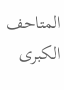المتاحف الكبرى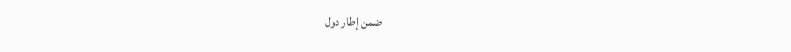ضمن إطار دول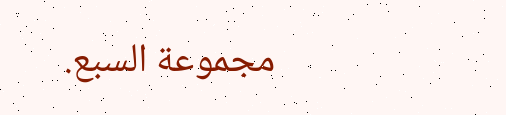مجموعة السبع.